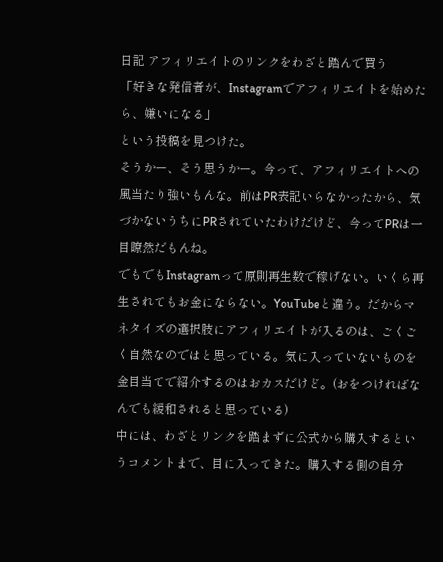日記 アフィリエイトのリンクをわざと踏んで買う
「好きな発信者が、Instagramでアフィリエイトを始めたら、嫌いになる」
という投稿を見つけた。
そうかー、そう思うかー。今って、アフィリエイトへの風当たり強いもんな。前はPR表記いらなかったから、気づかないうちにPRされていたわけだけど、今ってPRは一目瞭然だもんね。
でもでもInstagramって原則再生数で稼げない。いくら再生されてもお金にならない。YouTubeと違う。だからマネタイズの選択肢にアフィリエイトが入るのは、ごくごく自然なのではと思っている。気に入っていないものを金目当てで紹介するのはおカスだけど。(おをつければなんでも緩和されると思っている)
中には、わざとリンクを踏まずに公式から購入するというコメントまで、目に入ってきた。購入する側の自分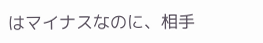はマイナスなのに、相手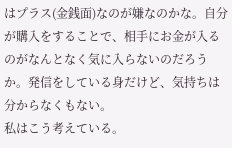はプラス(金銭面)なのが嫌なのかな。自分が購入をすることで、相手にお金が入るのがなんとなく気に入らないのだろうか。発信をしている身だけど、気持ちは分からなくもない。
私はこう考えている。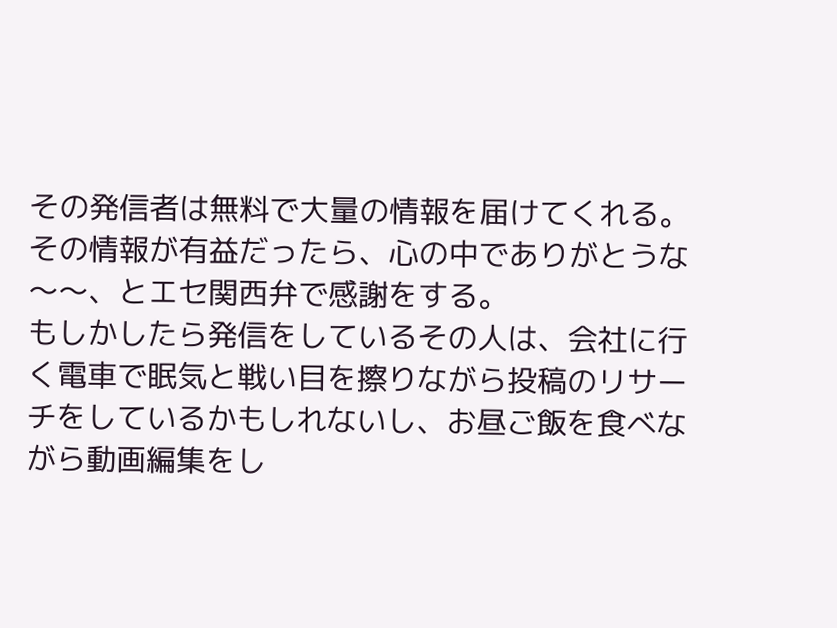その発信者は無料で大量の情報を届けてくれる。その情報が有益だったら、心の中でありがとうな〜〜、とエセ関西弁で感謝をする。
もしかしたら発信をしているその人は、会社に行く電車で眠気と戦い目を擦りながら投稿のリサーチをしているかもしれないし、お昼ご飯を食べながら動画編集をし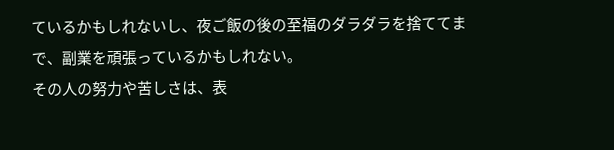ているかもしれないし、夜ご飯の後の至福のダラダラを捨ててまで、副業を頑張っているかもしれない。
その人の努力や苦しさは、表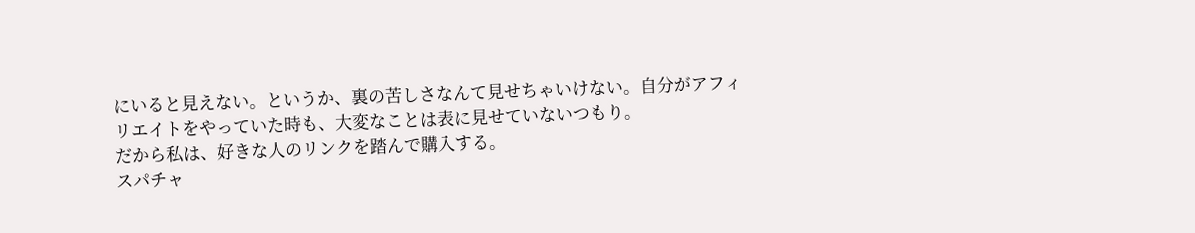にいると見えない。というか、裏の苦しさなんて見せちゃいけない。自分がアフィリエイトをやっていた時も、大変なことは表に見せていないつもり。
だから私は、好きな人のリンクを踏んで購入する。
スパチャ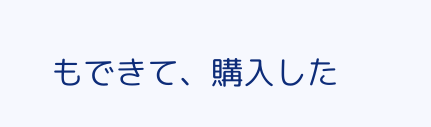もできて、購入した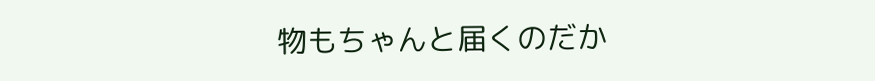物もちゃんと届くのだか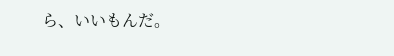ら、いいもんだ。